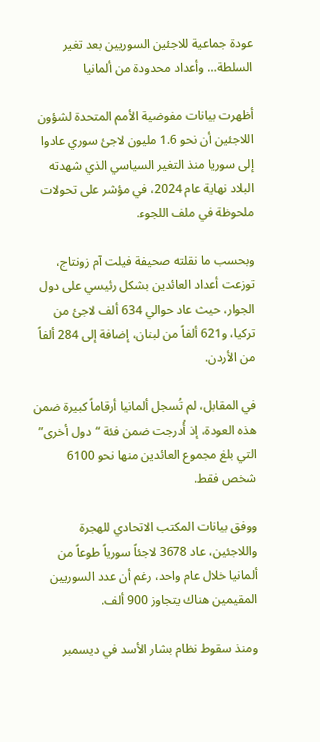عودة جماعية للاجئين السوريين بعد تغير السلطة… وأعداد محدودة من ألمانيا

أظهرت بيانات مفوضية الأمم المتحدة لشؤون اللاجئين أن نحو 1.6 مليون لاجئ سوري عادوا إلى سوريا منذ التغير السياسي الذي شهدته البلاد نهاية عام 2024، في مؤشر على تحولات ملحوظة في ملف اللجوء.

وبحسب ما نقلته صحيفة فيلت آم زونتاج، توزعت أعداد العائدين بشكل رئيسي على دول الجوار، حيث عاد حوالي 634 ألف لاجئ من تركيا، و621 ألفاً من لبنان، إضافة إلى 284 ألفاً من الأردن.

في المقابل، لم تُسجل ألمانيا أرقاماً كبيرة ضمن هذه العودة، إذ أُدرجت ضمن فئة “دول أخرى” التي بلغ مجموع العائدين منها نحو 6100 شخص فقط.

ووفق بيانات المكتب الاتحادي للهجرة واللاجئين، عاد 3678 لاجئاً سورياً طوعاً من ألمانيا خلال عام واحد، رغم أن عدد السوريين المقيمين هناك يتجاوز 900 ألف.

ومنذ سقوط نظام بشار الأسد في ديسمبر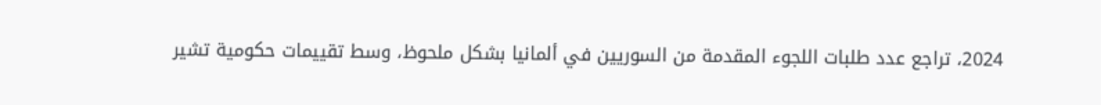2024، تراجع عدد طلبات اللجوء المقدمة من السوريين في ألمانيا بشكل ملحوظ، وسط تقييمات حكومية تشير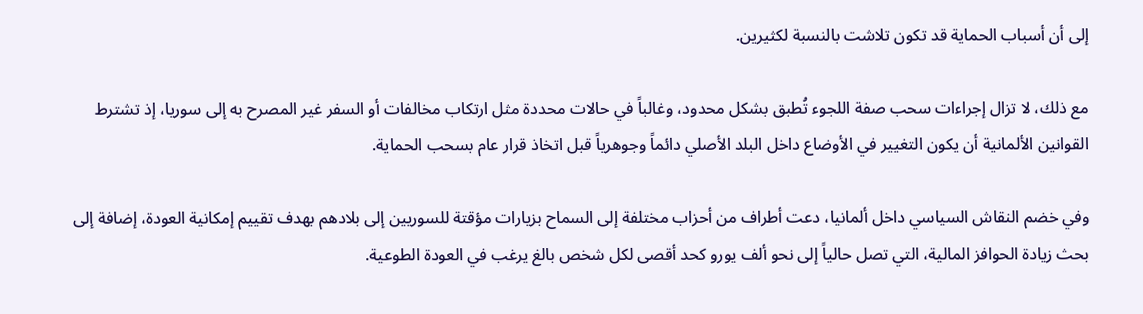إلى أن أسباب الحماية قد تكون تلاشت بالنسبة لكثيرين.

مع ذلك، لا تزال إجراءات سحب صفة اللجوء تُطبق بشكل محدود، وغالباً في حالات محددة مثل ارتكاب مخالفات أو السفر غير المصرح به إلى سوريا، إذ تشترط القوانين الألمانية أن يكون التغيير في الأوضاع داخل البلد الأصلي دائماً وجوهرياً قبل اتخاذ قرار عام بسحب الحماية.

وفي خضم النقاش السياسي داخل ألمانيا، دعت أطراف من أحزاب مختلفة إلى السماح بزيارات مؤقتة للسوريين إلى بلادهم بهدف تقييم إمكانية العودة، إضافة إلى بحث زيادة الحوافز المالية، التي تصل حالياً إلى نحو ألف يورو كحد أقصى لكل شخص بالغ يرغب في العودة الطوعية.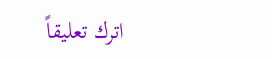اترك تعليقاً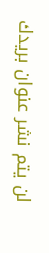لن يتم نشر عنوان بريدك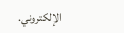الإلكتروني.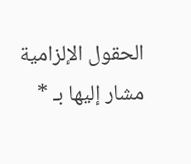الحقول الإلزامية مشار إليها بـ *